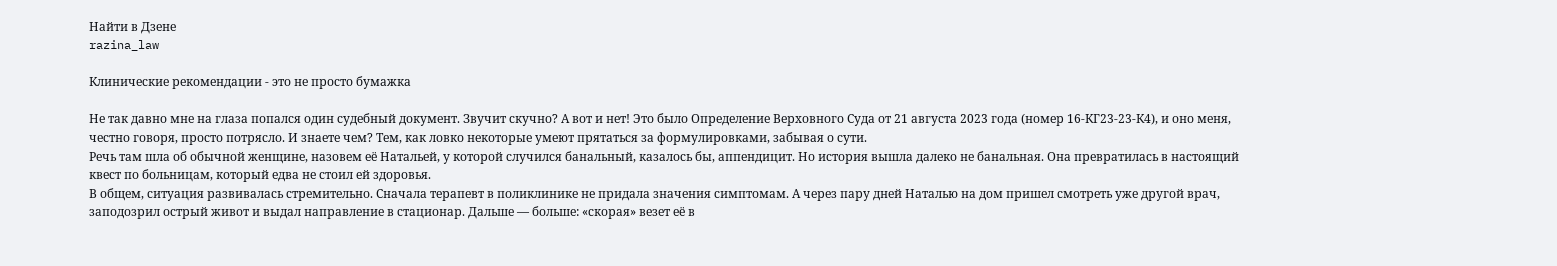Найти в Дзене
razina_law

Клинические рекомендации - это не просто бумажка

Не так давно мне на глаза попался один судебный документ. Звучит скучно? А вот и нет! Это было Определение Верховного Суда от 21 августа 2023 года (номер 16-КГ23-23-К4), и оно меня, честно говоря, просто потрясло. И знаете чем? Тем, как ловко некоторые умеют прятаться за формулировками, забывая о сути.
Речь там шла об обычной женщине, назовем её Натальей, у которой случился банальный, казалось бы, аппендицит. Но история вышла далеко не банальная. Она превратилась в настоящий квест по больницам, который едва не стоил ей здоровья.
В общем, ситуация развивалась стремительно. Сначала терапевт в поликлинике не придала значения симптомам. А через пару дней Наталью на дом пришел смотреть уже другой врач, заподозрил острый живот и выдал направление в стационар. Дальше — больше: «скорая» везет её в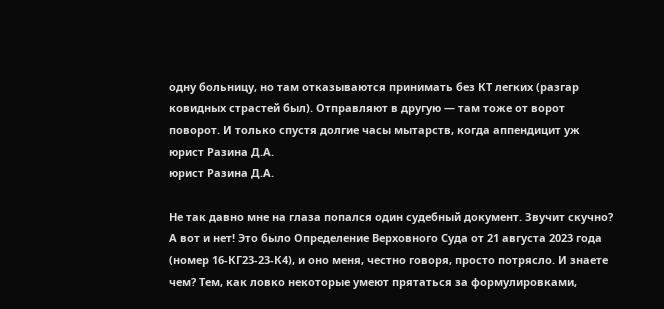одну больницу, но там отказываются принимать без КТ легких (разгар ковидных страстей был). Отправляют в другую — там тоже от ворот поворот. И только спустя долгие часы мытарств, когда аппендицит уж
юрист Разина Д.А.
юрист Разина Д.А.

Не так давно мне на глаза попался один судебный документ. Звучит скучно? А вот и нет! Это было Определение Верховного Суда от 21 августа 2023 года (номер 16-КГ23-23-К4), и оно меня, честно говоря, просто потрясло. И знаете чем? Тем, как ловко некоторые умеют прятаться за формулировками,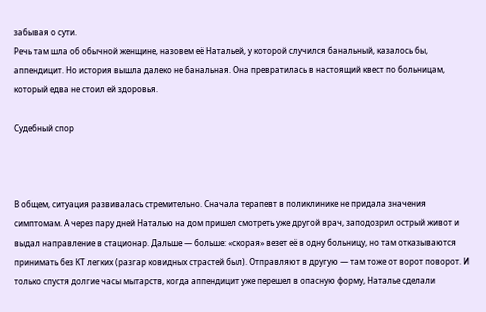забывая о сути.
Речь там шла об обычной женщине, назовем её Натальей, у которой случился банальный, казалось бы, аппендицит. Но история вышла далеко не банальная. Она превратилась в настоящий квест по больницам, который едва не стоил ей здоровья.

Судебный спор



В общем, ситуация развивалась стремительно. Сначала терапевт в поликлинике не придала значения симптомам. А через пару дней Наталью на дом пришел смотреть уже другой врач, заподозрил острый живот и выдал направление в стационар. Дальше — больше: «скорая» везет её в одну больницу, но там отказываются принимать без КТ легких (разгар ковидных страстей был). Отправляют в другую — там тоже от ворот поворот. И только спустя долгие часы мытарств, когда аппендицит уже перешел в опасную форму, Наталье сделали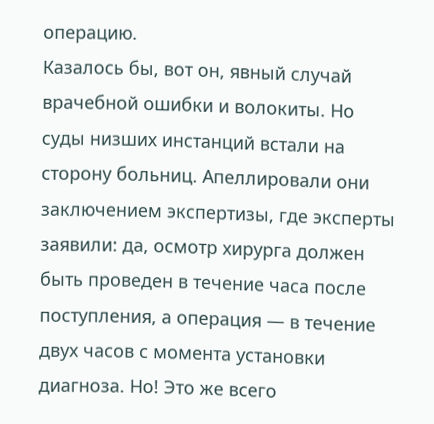операцию.
Казалось бы, вот он, явный случай врачебной ошибки и волокиты. Но суды низших инстанций встали на сторону больниц. Апеллировали они заключением экспертизы, где эксперты заявили: да, осмотр хирурга должен быть проведен в течение часа после поступления, а операция — в течение двух часов с момента установки диагноза. Но! Это же всего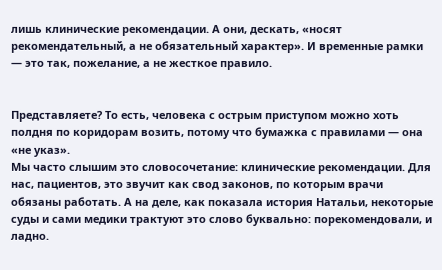лишь клинические рекомендации. А они, дескать, «носят рекомендательный, а не обязательный характер». И временные рамки — это так, пожелание, а не жесткое правило.


Представляете? То есть, человека с острым приступом можно хоть полдня по коридорам возить, потому что бумажка с правилами — она «не указ».
Мы часто слышим это словосочетание: клинические рекомендации. Для нас, пациентов, это звучит как свод законов, по которым врачи обязаны работать. А на деле, как показала история Натальи, некоторые суды и сами медики трактуют это слово буквально: порекомендовали, и ладно.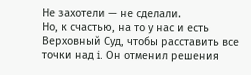Не захотели — не сделали.
Но, к счастью, на то у нас и есть Верховный Суд, чтобы расставить все точки над i. Он отменил решения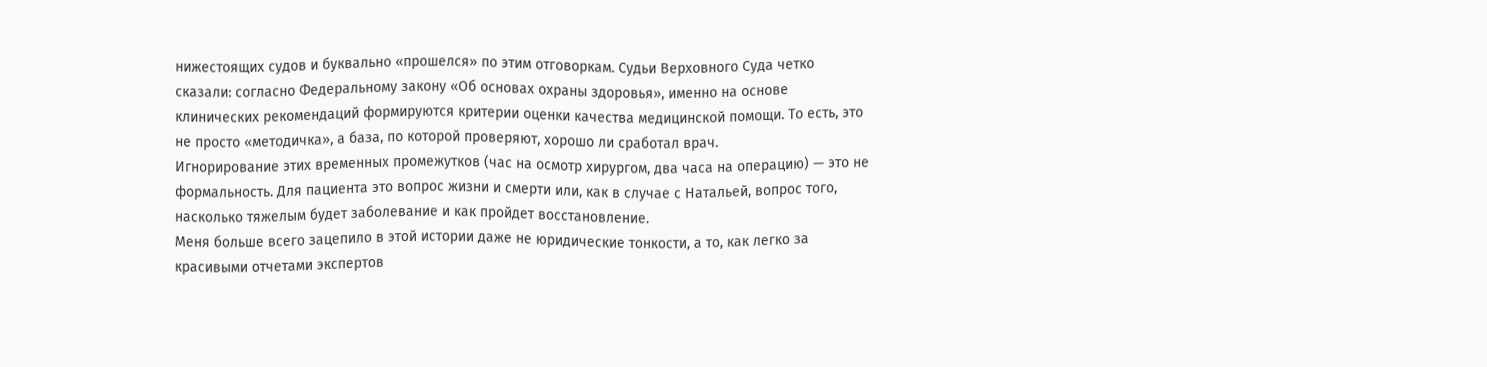нижестоящих судов и буквально «прошелся» по этим отговоркам. Судьи Верховного Суда четко сказали: согласно Федеральному закону «Об основах охраны здоровья», именно на основе клинических рекомендаций формируются критерии оценки качества медицинской помощи. То есть, это не просто «методичка», а база, по которой проверяют, хорошо ли сработал врач.
Игнорирование этих временных промежутков (час на осмотр хирургом, два часа на операцию) — это не формальность. Для пациента это вопрос жизни и смерти или, как в случае с Натальей, вопрос того, насколько тяжелым будет заболевание и как пройдет восстановление.
Меня больше всего зацепило в этой истории даже не юридические тонкости, а то, как легко за красивыми отчетами экспертов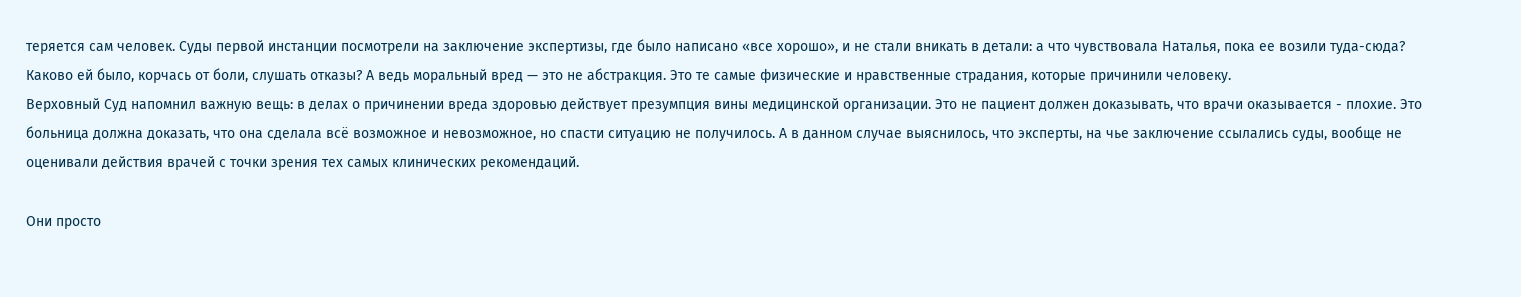теряется сам человек. Суды первой инстанции посмотрели на заключение экспертизы, где было написано «все хорошо», и не стали вникать в детали: а что чувствовала Наталья, пока ее возили туда-сюда? Каково ей было, корчась от боли, слушать отказы? А ведь моральный вред — это не абстракция. Это те самые физические и нравственные страдания, которые причинили человеку.
Верховный Суд напомнил важную вещь: в делах о причинении вреда здоровью действует презумпция вины медицинской организации. Это не пациент должен доказывать, что врачи оказывается - плохие. Это больница должна доказать, что она сделала всё возможное и невозможное, но спасти ситуацию не получилось. А в данном случае выяснилось, что эксперты, на чье заключение ссылались суды, вообще не оценивали действия врачей с точки зрения тех самых клинических рекомендаций.

Они просто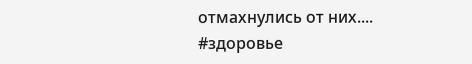отмахнулись от них....
#здоровье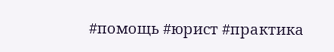#помощь #юрист #практика